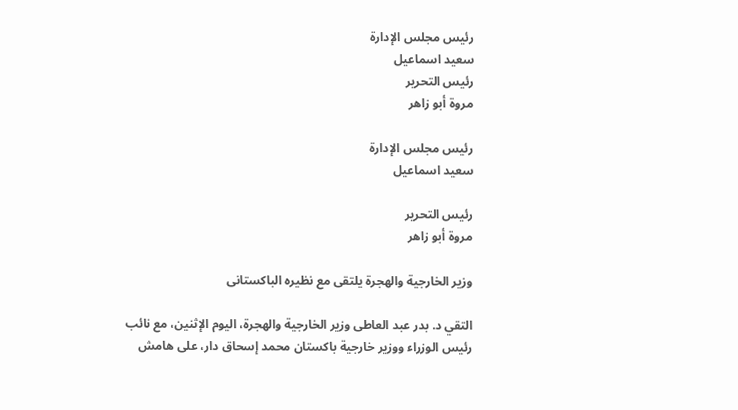رئيس مجلس الإدارة
سعيد اسماعيل
رئيس التحرير
مروة أبو زاهر

رئيس مجلس الإدارة
سعيد اسماعيل

رئيس التحرير
مروة أبو زاهر

وزير الخارجية والهجرة يلتقى مع نظيره الباكستانى

التقي د. بدر عبد العاطى وزير الخارجية والهجرة، اليوم الإثنين، مع نائب رئيس الوزراء ووزير خارجية باكستان محمد إسحاق دار، على هامش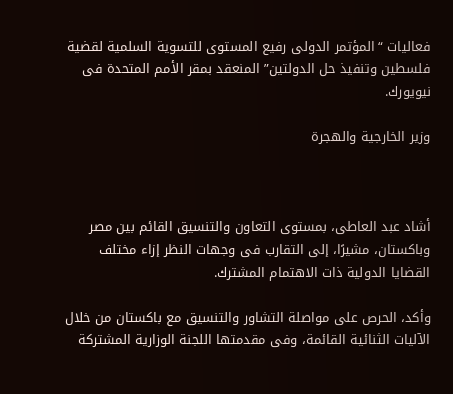فعاليات “المؤتمر الدولى رفيع المستوى للتسوية السلمية لقضية فلسطين وتنفيذ حل الدولتين” المنعقد بمقر الأمم المتحدة فى نيويورك.

وزير الخارجية والهجرة



أشاد عبد العاطى، بمستوى التعاون والتنسيق القائم بين مصر وباكستان، مشيرًا، إلى التقارب فى وجهات النظر إزاء مختلف القضايا الدولية ذات الاهتمام المشترك.

وأكد، الحرص على مواصلة التشاور والتنسيق مع باكستان من خلال الآليات الثنائية القائمة، وفى مقدمتها اللجنة الوزارية المشتركة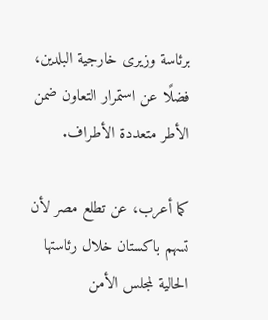برئاسة وزيرى خارجية البلدين، فضلًا عن استمرار التعاون ضمن الأطر متعددة الأطراف.

كما أعرب، عن تطلع مصر لأن تسهم باكستان خلال رئاستها الحالية لمجلس الأمن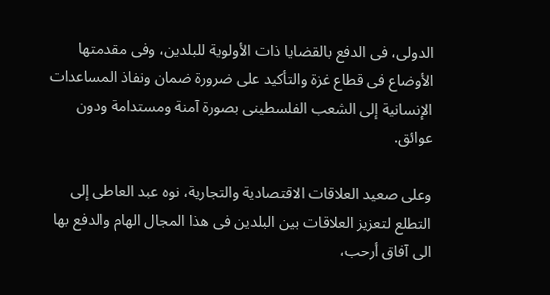الدولى، فى الدفع بالقضايا ذات الأولوية للبلدين، وفى مقدمتها الأوضاع فى قطاع غزة والتأكيد على ضرورة ضمان ونفاذ المساعدات الإنسانية إلى الشعب الفلسطينى بصورة آمنة ومستدامة ودون عوائق.

وعلى صعيد العلاقات الاقتصادية والتجارية، نوه عبد العاطى إلى التطلع لتعزيز العلاقات بين البلدين فى هذا المجال الهام والدفع بها الى آفاق أرحب،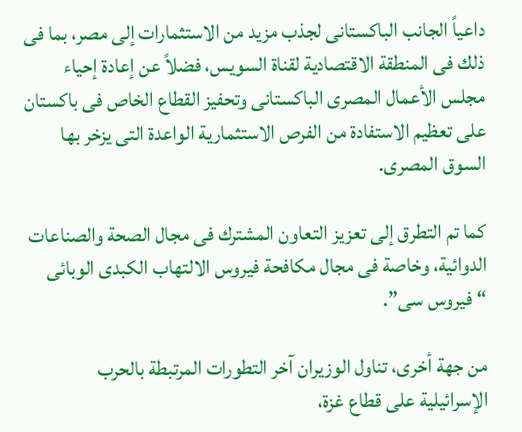داعياً الجانب الباكستانى لجذب مزيد من الاستثمارات إلى مصر، بما فى ذلك فى المنطقة الاقتصادية لقناة السويس، فضلاً عن إعادة إحياء مجلس الأعمال المصرى الباكستانى وتحفيز القطاع الخاص فى باكستان على تعظيم الاستفادة من الفرص الاستثمارية الواعدة التى يزخر بها السوق المصرى.

كما تم التطرق إلى تعزيز التعاون المشترك فى مجال الصحة والصناعات الدوائية، وخاصة فى مجال مكافحة فيروس الالتهاب الكبدى الوبائى “فيروس سى”.

من جهة أخرى، تناول الوزيران آخر التطورات المرتبطة بالحرب الإسرائيلية على قطاع غزة،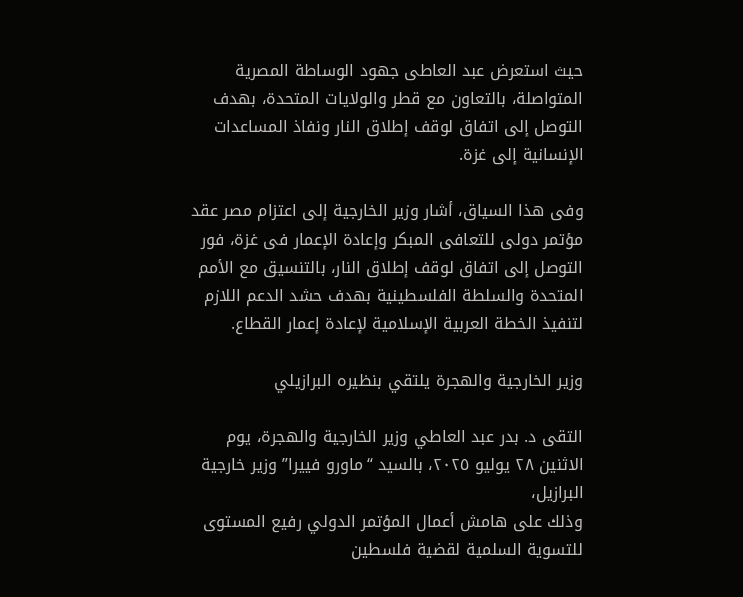حيث استعرض عبد العاطى جهود الوساطة المصرية المتواصلة، بالتعاون مع قطر والولايات المتحدة، بهدف التوصل إلى اتفاق لوقف إطلاق النار ونفاذ المساعدات الإنسانية إلى غزة.

وفى هذا السياق، أشار وزير الخارجية إلى اعتزام مصر عقد مؤتمر دولى للتعافى المبكر وإعادة الإعمار فى غزة، فور التوصل إلى اتفاق لوقف إطلاق النار، بالتنسيق مع الأمم المتحدة والسلطة الفلسطينية بهدف حشد الدعم اللازم لتنفيذ الخطة العربية الإسلامية لإعادة إعمار القطاع.

وزير الخارجية والهجرة يلتقي بنظيره البرازيلي

التقى د. بدر عبد العاطي وزير الخارجية والهجرة، يوم الاثنين ٢٨ يوليو ٢٠٢٥، بالسيد “ماورو فييرا” وزير خارجية البرازيل،
وذلك على هامش أعمال المؤتمر الدولي رفيع المستوى للتسوية السلمية لقضية فلسطين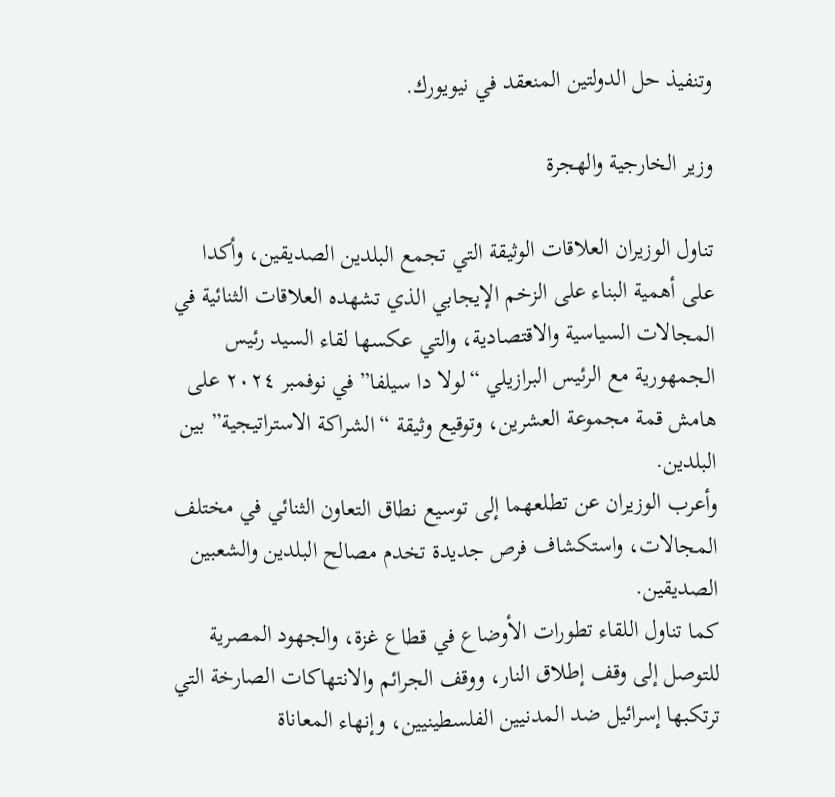وتنفيذ حل الدولتين المنعقد في نيويورك.

وزير الخارجية والهجرة

تناول الوزيران العلاقات الوثيقة التي تجمع البلدين الصديقين، وأكدا على أهمية البناء على الزخم الإيجابي الذي تشهده العلاقات الثنائية في المجالات السياسية والاقتصادية، والتي عكسها لقاء السيد رئيس الجمهورية مع الرئيس البرازيلي “لولا دا سيلفا” في نوفمبر ٢٠٢٤ على هامش قمة مجموعة العشرين، وتوقيع وثيقة “الشراكة الاستراتيجية” بين البلدين.
وأعرب الوزيران عن تطلعهما إلى توسيع نطاق التعاون الثنائي في مختلف المجالات، واستكشاف فرص جديدة تخدم مصالح البلدين والشعبين الصديقين.
كما تناول اللقاء تطورات الأوضاع في قطاع غزة، والجهود المصرية للتوصل إلى وقف إطلاق النار، ووقف الجرائم والانتهاكات الصارخة التي ترتكبها إسرائيل ضد المدنيين الفلسطينيين، وإنهاء المعاناة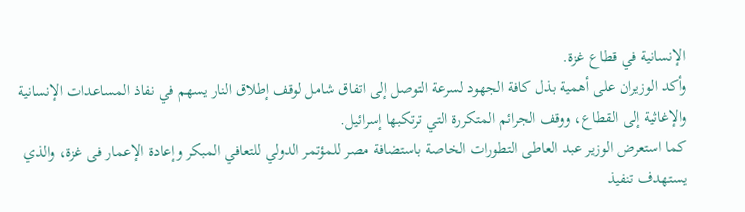الإنسانية في قطاع غزة.
وأكد الوزيران على أهمية بذل كافة الجهود لسرعة التوصل إلى اتفاق شامل لوقف إطلاق النار يسهم في نفاذ المساعدات الإنسانية والإغاثية إلى القطاع، ووقف الجرائم المتكررة التي ترتكبها إسرائيل.
كما استعرض الوزير عبد العاطى التطورات الخاصة باستضافة مصر للمؤتمر الدولي للتعافي المبكر وإعادة الإعمار فى غزة، والذي يستهدف تنفيذ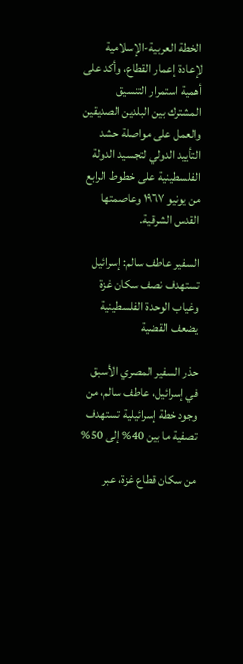الخطة العربية-الإسلامية لإعادة إعمار القطاع، وأكد على أهمية استمرار التنسيق المشترك بين البلدين الصديقين والعمل على مواصلة حشد التأييد الدولي لتجسيد الدولة الفلسطينية على خطوط الرابع من يونيو ١٩٦٧ وعاصمتها القدس الشرقية.

السفير عاطف سالم: إسرائيل تستهدف نصف سكان غزة وغياب الوحدة الفلسطينية يضعف القضية

حذر السفير المصري الأسبق في إسرائيل، عاطف سالم، من وجود خطة إسرائيلية تستهدف تصفية ما بين 40% إلى 50%

من سكان قطاع غزة، عبر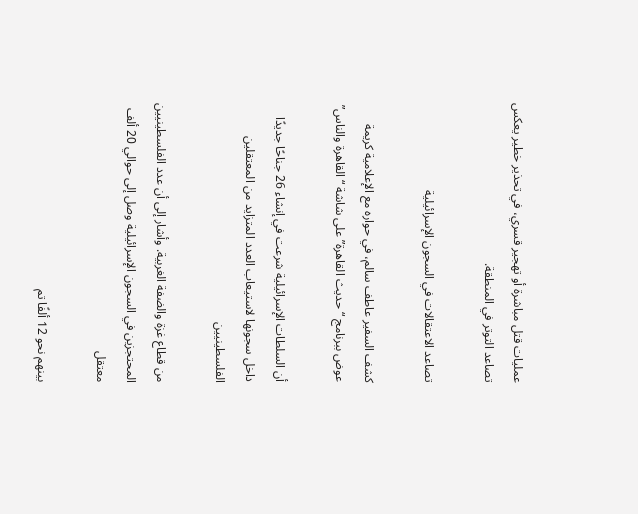عمليات قتل مباشرة أو تهجير قسري، في تحذير خطير يعكس تصاعد التوتر في المنطقة.

تصاعد الاعتقالات في السجون الإسرائيلية

كشف السفير عاطف سالم، في حواره مع الإعلامية كريمة عوض ببرنامج “حديث القاهرة” على شاشة “القاهرة والناس”

أن السلطات الإسرائيلية شرعت في إنشاء 26 جناحًا جديدًا داخل سجونها لاستيعاب العدد المتزايد من المعتقلين الفلسطينيين

من قطاع غزة والضفة الغربية. وأشار إلى أن عدد الفلسطينيين المحتجزين في السجون الإسرائيلية وصل إلى حوالي 20 ألف معتقل

بينهم نحو 12 ألفًا تم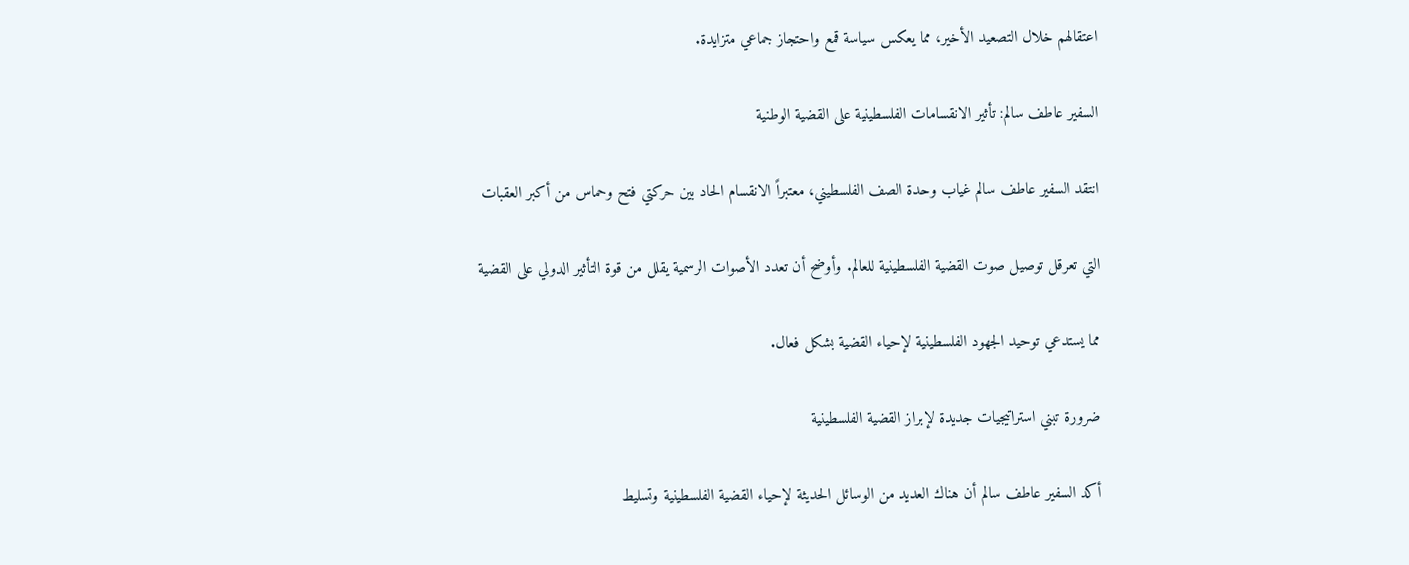اعتقالهم خلال التصعيد الأخير، مما يعكس سياسة قمع واحتجاز جماعي متزايدة.

السفير عاطف سالم: تأثير الانقسامات الفلسطينية على القضية الوطنية

انتقد السفير عاطف سالم غياب وحدة الصف الفلسطيني، معتبراً الانقسام الحاد بين حركتي فتح وحماس من أكبر العقبات

التي تعرقل توصيل صوت القضية الفلسطينية للعالم. وأوضح أن تعدد الأصوات الرسمية يقلل من قوة التأثير الدولي على القضية

مما يستدعي توحيد الجهود الفلسطينية لإحياء القضية بشكل فعال.

ضرورة تبني استراتيجيات جديدة لإبراز القضية الفلسطينية

أكد السفير عاطف سالم أن هناك العديد من الوسائل الحديثة لإحياء القضية الفلسطينية وتسليط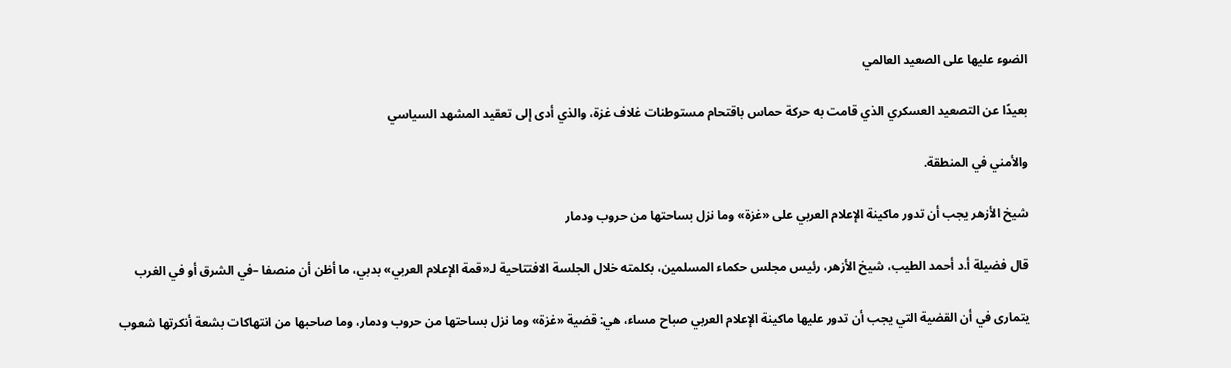الضوء عليها على الصعيد العالمي

بعيدًا عن التصعيد العسكري الذي قامت به حركة حماس باقتحام مستوطنات غلاف غزة، والذي أدى إلى تعقيد المشهد السياسي

والأمني في المنطقة.

شيخ الأزهر يجب أن تدور ماكينة الإعلام العربي على «غزة» وما نزل بساحتها من حروب ودمار

قال فضيلة أ.د أحمد الطيب، شيخ الأزهر، رئيس مجلس حكماء المسلمين، بكلمته خلال الجلسة الافتتاحية لـ«قمة الإعلام العربي» بدبي، ما أظن أن منصفا –في الشرق أو في الغرب

يتمارى في أن القضية التي يجب أن تدور عليها ماكينة الإعلام العربي صباح مساء، هي: قضية «غزة» وما نزل بساحتها من حروب ودمار، وما صاحبها من انتهاكات بشعة أنكرتها شعوب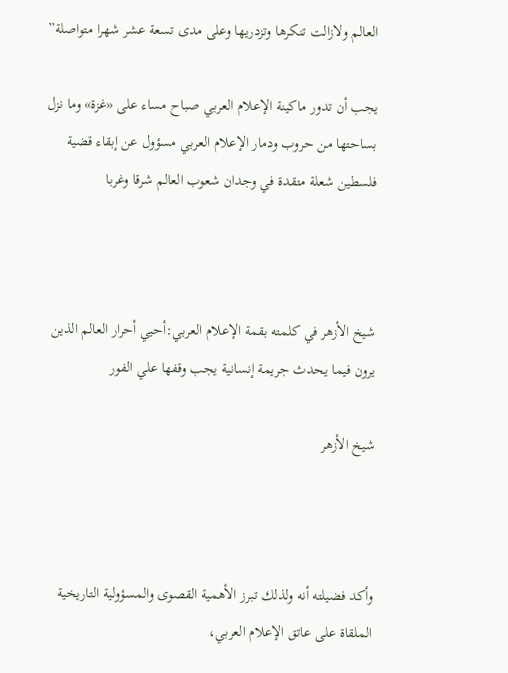العالم ولازالت تنكرها وتزدريها وعلى مدى تسعة عشر شهرا متواصلة”

يجب أن تدور ماكينة الإعلام العربي صباح مساء على «غزة» وما نزل بساحتها من حروب ودمار الإعلام العربي مسؤول عن إبقاء قضية فلسطين شعلة متقدة في وجدان شعوب العالم شرقا وغربا



شيخ الأزهر في كلمته بقمة الإعلام العربي:أحيي أحرار العالم الذين يرون فيما يحدث جريمة إنسانية يجب وقفها علي الفور

شيخ الأزهر



وأكد فضيلته أنه ولذلك تبرز الأهمية القصوى والمسؤولية التاريخية الملقاة على عاتق الإعلام العربي،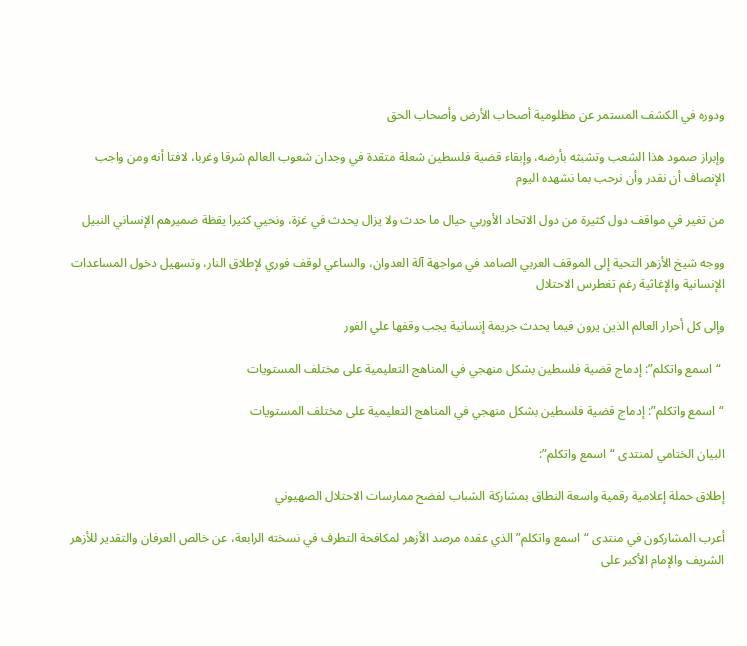ودوره في الكشف المستمر عن مظلومية أصحاب الأرض وأصحاب الحق

وإبراز صمود هذا الشعب وتشبثه بأرضه، وإبقاء قضية فلسطين شعلة متقدة في وجدان شعوب العالم شرقا وغربا، لافتا أنه ومن واجب الإنصاف أن نقدر وأن نرحب بما نشهده اليوم

من تغير في مواقف دول كثيرة من دول الاتحاد الأوربي حيال ما حدث ولا يزال يحدث في غزة، ونحيي كثيرا يقظة ضميرهم الإنساني النبيل

ووجه شيخ الأزهر التحية إلى الموقف العربي الصامد في مواجهة آلة العدوان، والساعي لوقف فوري لإطلاق النار، وتسهيل دخول المساعدات الإنسانية والإغاثية رغم تغطرس الاحتلال

وإلى كل أحرار العالم الذين يرون فيما يحدث جريمة إنسانية يجب وقفها علي الفور

 “اسمع واتكلم”: إدماج قضية فلسطين بشكل منهجي في المناهج التعليمية على مختلف المستويات

“اسمع واتكلم”: إدماج قضية فلسطين بشكل منهجي في المناهج التعليمية على مختلف المستويات

البيان الختامي لمنتدى “اسمع واتكلم”:

إطلاق حملة إعلامية رقمية واسعة النطاق بمشاركة الشباب لفضح ممارسات الاحتلال الصهيوني

أعرب المشاركون في منتدى “اسمع واتكلم” الذي عقده مرصد الأزهر لمكافحة التطرف في نسخته الرابعة، عن خالص العرفان والتقدير للأزهر الشريف والإمام الأكبر على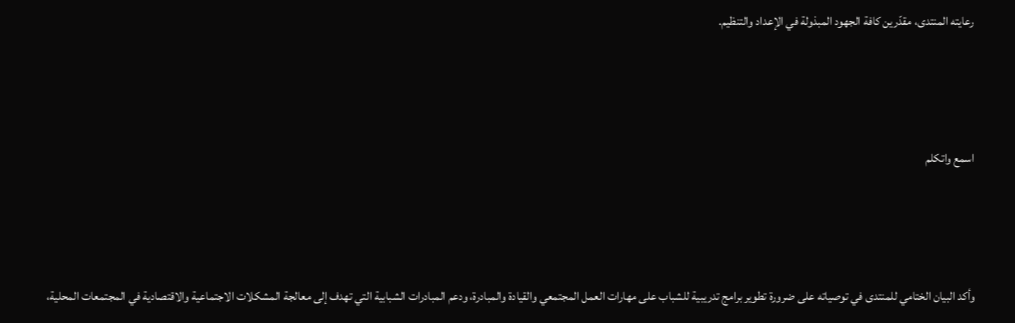رعايته المنتدى، مقدّرين كافة الجهود المبذولة في الإعداد والتنظيم.



اسمع واتكلم



وأكد البيان الختامي للمنتدى في توصياته على ضرورة تطوير برامج تدريبية للشباب على مهارات العمل المجتمعي والقيادة والمبادرة، ودعم المبادرات الشبابية التي تهدف إلى معالجة المشكلات الاجتماعية والاقتصادية في المجتمعات المحلية،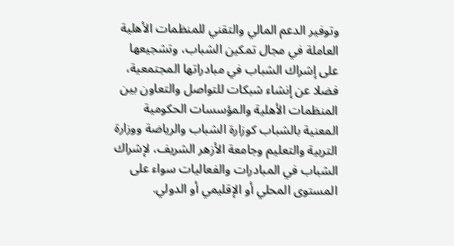وتوفير الدعم المالي والتقني للمنظمات الأهلية العاملة في مجال تمكين الشباب، وتشجيعها على إشراك الشباب في مبادراتها المجتمعية، فضلا عن إنشاء شبكات للتواصل والتعاون بين المنظمات الأهلية والمؤسسات الحكومية المعنية بالشباب كوزارة الشباب والرياضة ووزارة التربية والتعليم وجامعة الأزهر الشريف، لإشراك الشباب في المبادرات والفعاليات سواء على المستوى المحلي أو الإقليمي أو الدولي.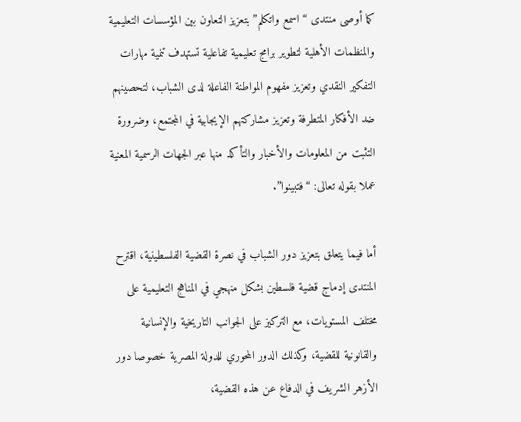كما أوصى منتدى “اسمع واتكلم” بتعزيز التعاون بين المؤسسات التعليمية والمنظمات الأهلية لتطوير برامج تعليمية تفاعلية تستهدف تنمية مهارات التفكير النقدي وتعزيز مفهوم المواطنة الفاعلة لدى الشباب، لتحصينهم ضد الأفكار المتطرفة وتعزيز مشاركتهم الإيجابية في المجتمع، وضرورة التثبت من المعلومات والأخبار والتأكد منها عبر الجهات الرسمية المعنية عملا بقوله تعالى: “فتبينوا”.

أما فيما يتعلق بتعزيز دور الشباب في نصرة القضية الفلسطينية، اقترح المنتدى إدماج قضية فلسطين بشكل منهجي في المناهج التعليمية على مختلف المستويات، مع التركيز على الجوانب التاريخية والإنسانية والقانونية للقضية، وكذلك الدور المحوري للدولة المصرية خصوصا دور الأزهر الشريف في الدفاع عن هذه القضية،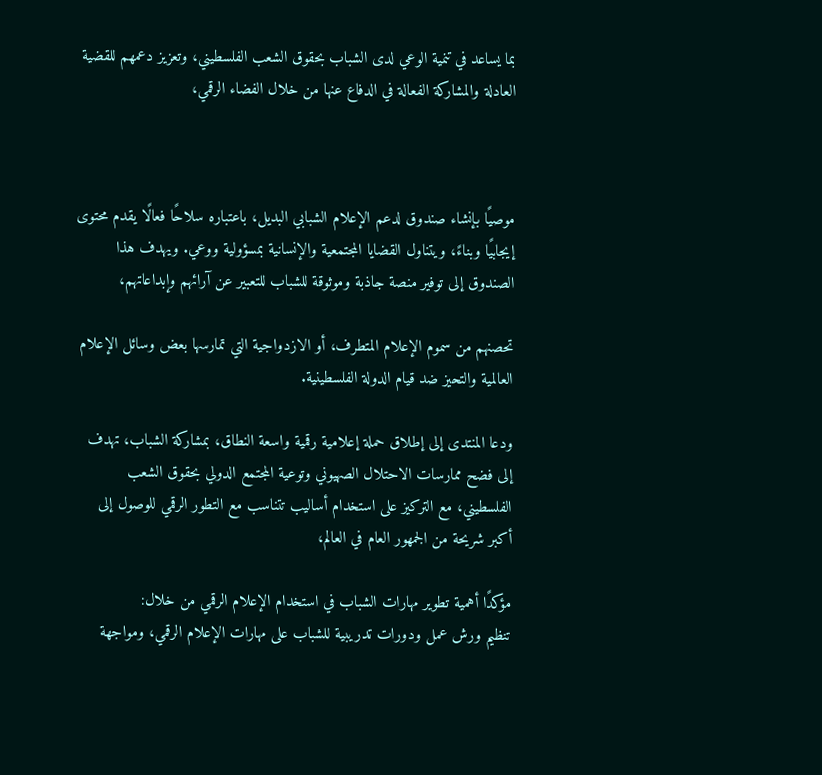بما يساعد في تنمية الوعي لدى الشباب بحقوق الشعب الفلسطيني، وتعزيز دعمهم للقضية العادلة والمشاركة الفعالة في الدفاع عنها من خلال الفضاء الرقمي،



موصيًا بإنشاء صندوق لدعم الإعلام الشبابي البديل، باعتباره سلاحًا فعالًا يقدم محتوى إيجابيًا وبناءً، ويتناول القضايا المجتمعية والإنسانية بمسؤولية ووعي. ويهدف هذا الصندوق إلى توفير منصة جاذبة وموثوقة للشباب للتعبير عن آرائهم وإبداعاتهم،

تحصنهم من سموم الإعلام المتطرف، أو الازدواجية التي تمارسها بعض وسائل الإعلام العالمية والتحيز ضد قيام الدولة الفلسطينية.

ودعا المنتدى إلى إطلاق حملة إعلامية رقمية واسعة النطاق، بمشاركة الشباب، تهدف إلى فضح ممارسات الاحتلال الصهيوني وتوعية المجتمع الدولي بحقوق الشعب الفلسطيني، مع التركيز على استخدام أساليب تتناسب مع التطور الرقمي للوصول إلى أكبر شريحة من الجمهور العام في العالم،

مؤكدًا أهمية تطوير مهارات الشباب في استخدام الإعلام الرقمي من خلال:
تنظيم ورش عمل ودورات تدريبية للشباب على مهارات الإعلام الرقمي، ومواجهة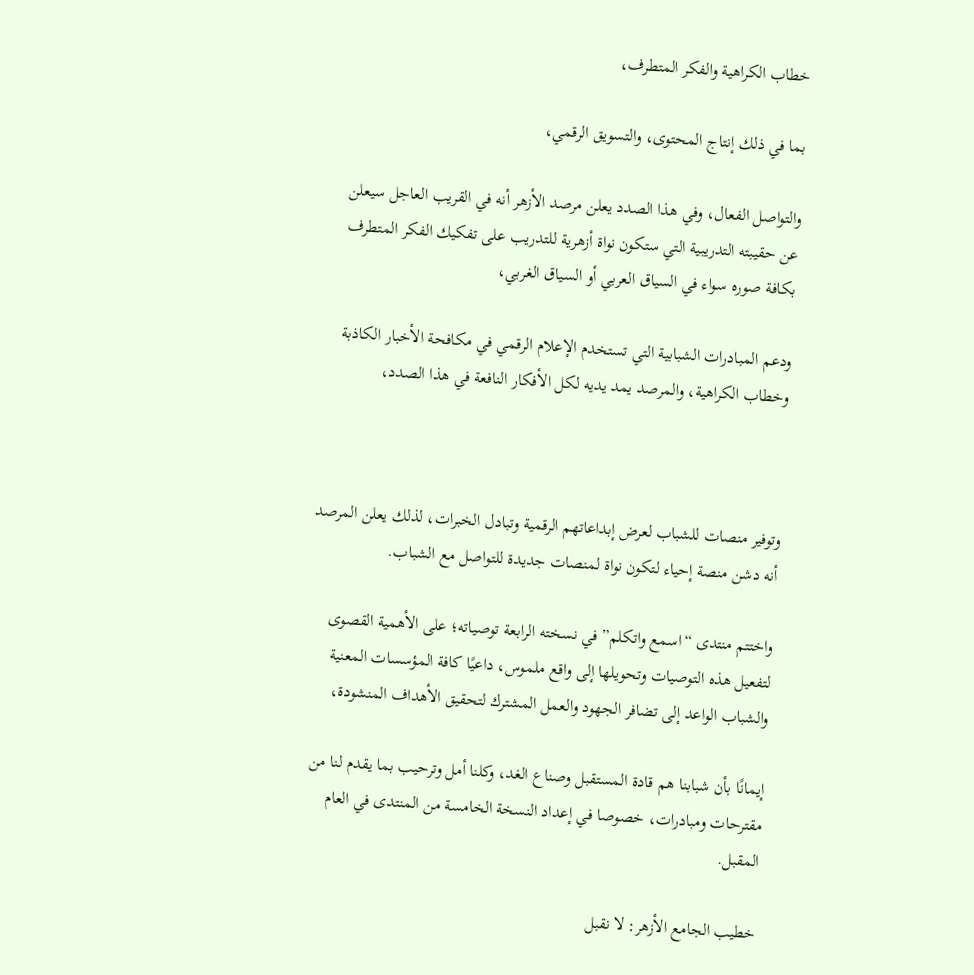خطاب الكراهية والفكر المتطرف،

بما في ذلك إنتاج المحتوى، والتسويق الرقمي،

والتواصل الفعال، وفي هذا الصدد يعلن مرصد الأزهر أنه في القريب العاجل سيعلن عن حقيبته التدريبية التي ستكون نواة أزهرية للتدريب على تفكيك الفكر المتطرف بكافة صوره سواء في السياق العربي أو السياق الغربي،

ودعم المبادرات الشبابية التي تستخدم الإعلام الرقمي في مكافحة الأخبار الكاذبة وخطاب الكراهية، والمرصد يمد يديه لكل الأفكار النافعة في هذا الصدد،



وتوفير منصات للشباب لعرض إبداعاتهم الرقمية وتبادل الخبرات، لذلك يعلن المرصد أنه دشن منصة إحياء لتكون نواة لمنصات جديدة للتواصل مع الشباب.

واختتم منتدى “اسمع واتكلم” في نسخته الرابعة توصياته؛ على الأهمية القصوى لتفعيل هذه التوصيات وتحويلها إلى واقع ملموس، داعيًا كافة المؤسسات المعنية والشباب الواعد إلى تضافر الجهود والعمل المشترك لتحقيق الأهداف المنشودة،

إيمانًا بأن شبابنا هم قادة المستقبل وصناع الغد، وكلنا أمل وترحيب بما يقدم لنا من مقترحات ومبادرات، خصوصا في إعداد النسخة الخامسة من المنتدى في العام المقبل.

خطيب الجامع الأزهر: لا نقبل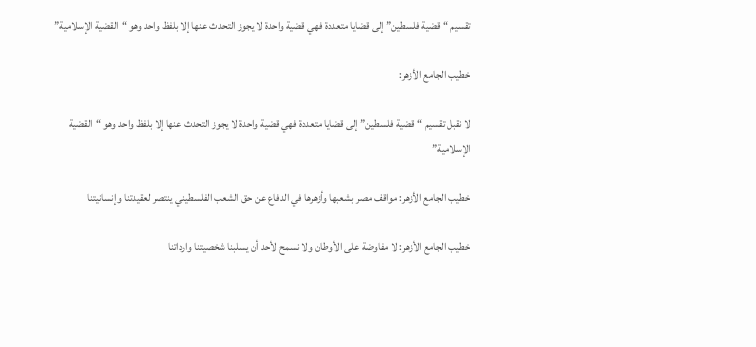تقسيم “قضية فلسطين” إلى قضايا متعددة فهي قضية واحدة لا يجوز التحدث عنها إلا بلفظ واحد وهو “القضية الإسلامية”

خطيب الجامع الأزهر:

لا نقبل تقسيم “قضية فلسطين” إلى قضايا متعددة فهي قضية واحدة لا يجوز التحدث عنها إلا بلفظ واحد وهو “القضية الإسلامية”

خطيب الجامع الأزهر: مواقف مصر بشعبها وأزهرها في الدفاع عن حق الشعب الفلسطيني ينتصر لعقيدتنا وإنسانيتنا

خطيب الجامع الأزهر: لا مفاوضة على الأوطان ولا نسمح لأحد أن يسلبنا شخصيتنا وارداتنا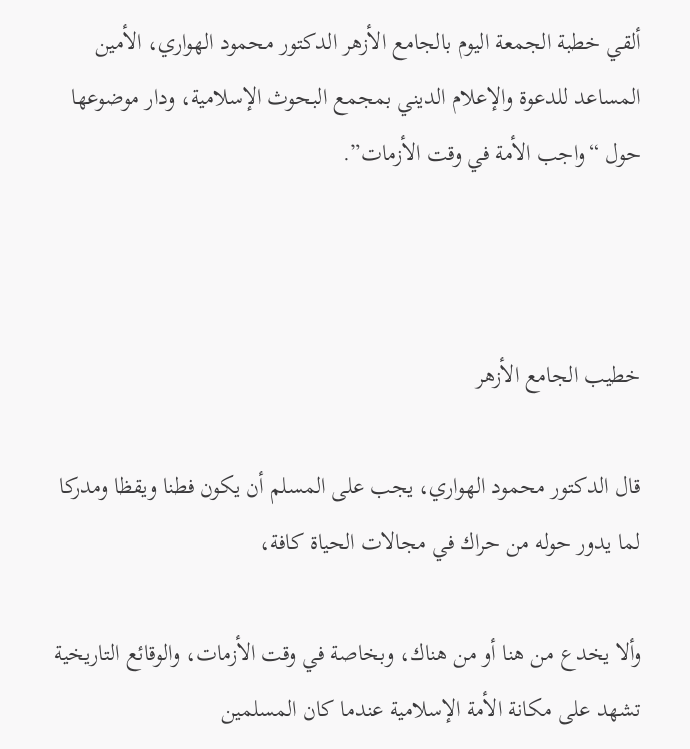ألقي خطبة الجمعة اليوم بالجامع الأزهر الدكتور محمود الهواري، الأمين المساعد للدعوة والإعلام الديني بمجمع البحوث الإسلامية، ودار موضوعها حول “واجب الأمة في وقت الأزمات”.



خطيب الجامع الأزهر

قال الدكتور محمود الهواري، يجب على المسلم أن يكون فطنا ويقظا ومدركا لما يدور حوله من حراك في مجالات الحياة كافة،

وألا يخدع من هنا أو من هناك، وبخاصة في وقت الأزمات، والوقائع التاريخية تشهد على مكانة الأمة الإسلامية عندما كان المسلمين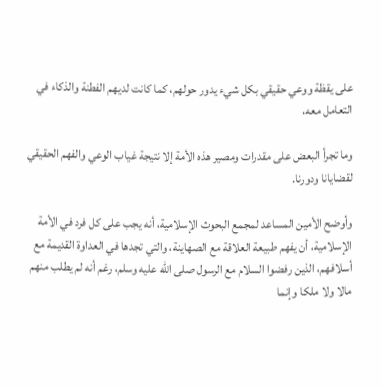على يقظة ووعي حقيقي بكل شيء يدور حولهم، كما كانت لديهم الفطنة والذكاء في التعامل معه،

وما تجرأ البعض على مقدرات ومصير هذه الأمة إلا نتيجة غياب الوعي والفهم الحقيقي لقضايانا ودورنا.

وأوضح الأمين المساعد لمجمع البحوث الإسلامية، أنه يجب على كل فرد في الأمة الإسلامية، أن يفهم طبيعة العلاقة مع الصهاينة، والتي تجدها في العداوة القديمة مع أسلافهم، الذين رفضوا السلام مع الرسول صلى الله عليه وسلم، رغم أنه لم يطلب منهم مالا ولا ملكا وإنما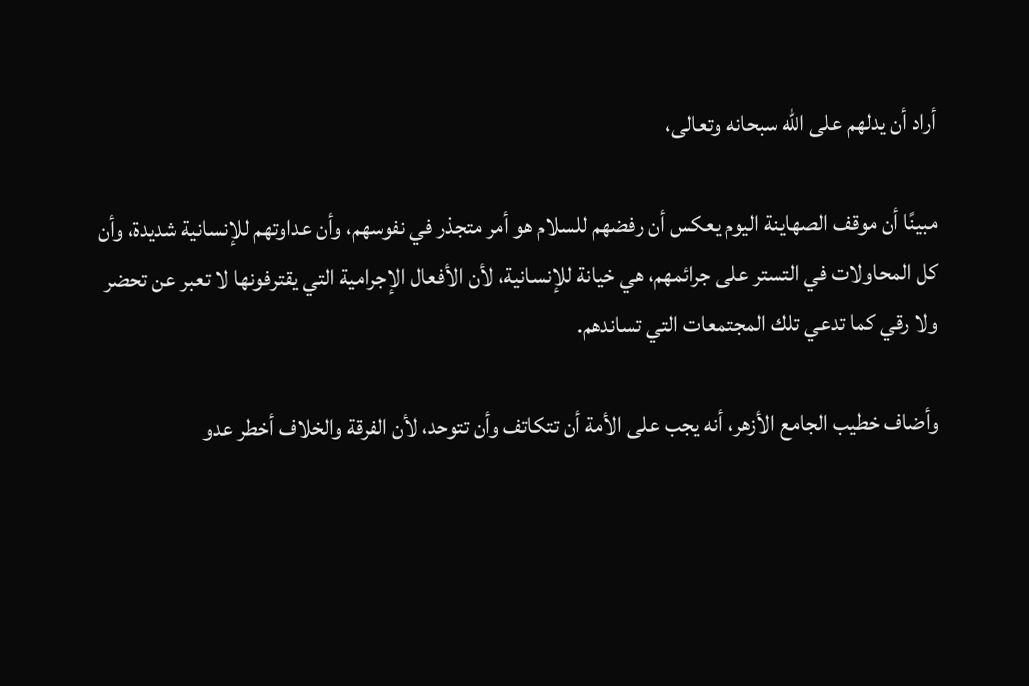أراد أن يدلهم على الله سبحانه وتعالى،

مبينًا أن موقف الصهاينة اليوم يعكس أن رفضهم للسلام هو أمر متجذر في نفوسهم، وأن عداوتهم للإنسانية شديدة، وأن كل المحاولات في التستر على جرائمهم، هي خيانة للإنسانية، لأن الأفعال الإجرامية التي يقترفونها لا تعبر عن تحضر ولا رقي كما تدعي تلك المجتمعات التي تساندهم.

وأضاف خطيب الجامع الأزهر، أنه يجب على الأمة أن تتكاتف وأن تتوحد، لأن الفرقة والخلاف أخطر عدو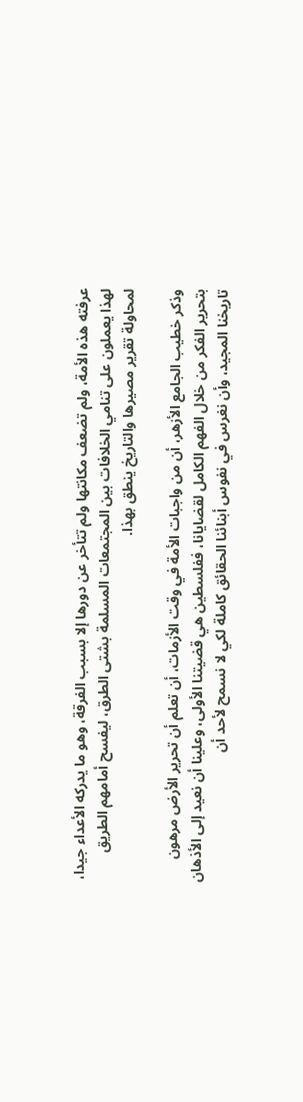عرفته هذه الأمة، ولم تضعف مكانتها ولم تتأخر عن دورها إلا بسبب الفرقة، وهو ما يدركه الأعداء جيدا، لهذا يعملون على تنامي الخلافات بين المجتمعات المسلمة بشتى الطرق، ليفسح أمامهم الطريق لمحاولة تقرير مصيرها والتاريخ ينطق بهذا.

وذكر خطيب الجامع الأزهر، أن من واجبات الأمة في وقت الأزمات، أن تعلم أن تحرير الأرض مرهون بتحرير الفكر من خلال الفهم الكامل لقضايانا، ففلسطين هي قضيتنا الأولى، وعلينا أن نعيد إلى الأذهان تاريخنا المجيد، وأن نغرس في نفوس أبنائنا الحقائق كاملة لكي لا نسمح لأحد أن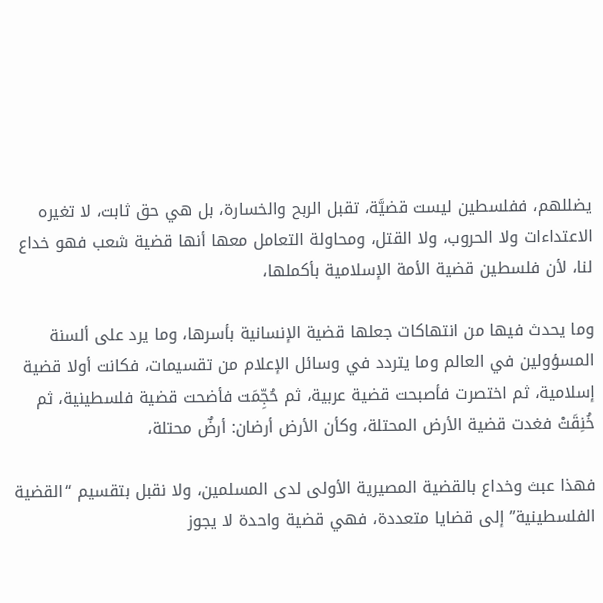يضللهم، ففلسطين ليست قضيَّة، تقبل الربح والخسارة، بل هي حق ثابت، لا تغيره الاعتداءات ولا الحروب، ولا القتل، ومحاولة التعامل معها أنها قضية شعب فهو خداع لنا، لأن فلسطين قضية الأمة الإسلامية بأكملها،

وما يحدث فيها من انتهاكات جعلها قضية الإنسانية بأسرها، وما يرد على ألسنة المسؤولين في العالم وما يتردد في وسائل الإعلام من تقسيمات، فكانت أولا قضية إسلامية، ثم اختصرت فأصبحت قضية عربية، ثم حُجِّمَت فأضحت قضية فلسطينية، ثم خُنِقَتْ فغدت قضية الأرض المحتلة، وكأن الأرض أرضان: أرضٌ محتلة،

فهذا عبث وخداع بالقضية المصيرية الأولى لدى المسلمين، ولا نقبل بتقسيم “القضية الفلسطينية” إلى قضايا متعددة، فهي قضية واحدة لا يجوز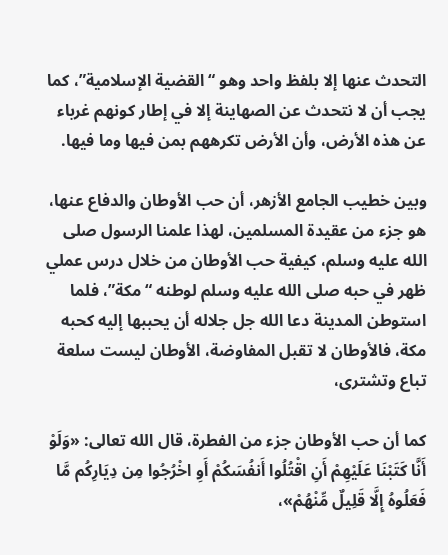التحدث عنها إلا بلفظ واحد وهو “القضية الإسلامية”، كما يجب أن لا نتحدث عن الصهاينة إلا في إطار كونهم غرباء عن هذه الأرض، وأن الأرض تكرههم بمن فيها وما فيها.

وبين خطيب الجامع الأزهر، أن حب الأوطان والدفاع عنها، هو جزء من عقيدة المسلمين، لهذا علمنا الرسول صلى الله عليه وسلم، كيفية حب الأوطان من خلال درس عملي ظهر في حبه صلى الله عليه وسلم لوطنه “مكة”، فلما استوطن المدينة دعا الله جل جلاله أن يحببها إليه كحبه مكة، فالأوطان لا تقبل المفاوضة، الأوطان ليست سلعة تباع وتشترى،

كما أن حب الأوطان جزء من الفطرة، قال الله تعالى: «وَلَوْ أَنَّا كَتَبْنَا عَلَيْهِمْ أَنِ اقْتُلُوا أَنفُسَكُمْ أَوِ اخْرُجُوا مِن دِيَارِكُم مَّا فَعَلُوهُ إِلَّا قَلِيلٌ مِّنْهُمْ»،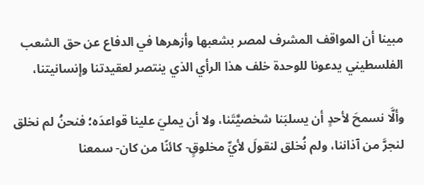مبينا أن المواقف المشرف لمصر بشعبها وأزهرها في الدفاع عن حق الشعب الفلسطيني يدعونا للوحدة خلف هذا الرأي الذي ينتصر لعقيدتنا وإنسانيتنا،

وألَّا نسمحَ لأحدٍ أن يسلبَنا شخصيَّتَنا، ولا أن يمليَ علينا قواعدَه؛ فنحنُ لم نخلق لنجرَّ من آذاننا، ولم نُخلق لنقولَ لأيِّ مخلوقٍ- كائنًا من كان- سمعنا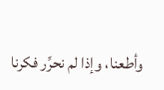وأطعنا، وإذا لم نحرِّر فكرنا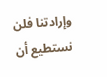وإرادتنا فلن نستطيع أن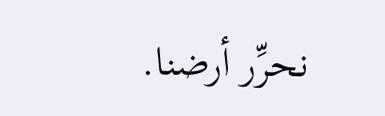نحرِّر أرضنا.